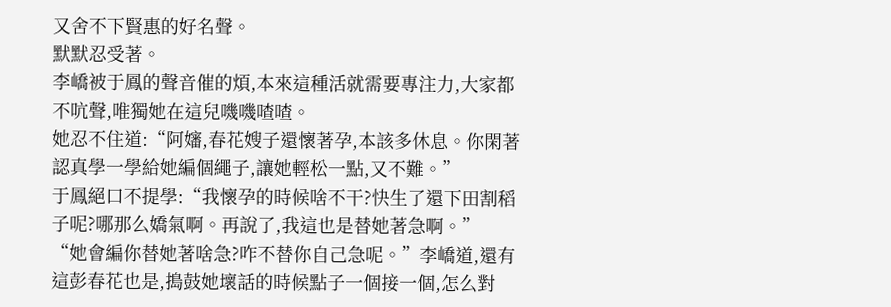又舍不下賢惠的好名聲。
默默忍受著。
李嶠被于鳳的聲音催的煩,本來這種活就需要專注力,大家都不吭聲,唯獨她在這兒嘰嘰喳喳。
她忍不住道:“阿嬸,春花嫂子還懷著孕,本該多休息。你閑著認真學一學給她編個繩子,讓她輕松一點,又不難。”
于鳳絕口不提學:“我懷孕的時候啥不干?快生了還下田割稻子呢?哪那么嬌氣啊。再說了,我這也是替她著急啊。”
“她會編你替她著啥急?咋不替你自己急呢。”李嶠道,還有這彭春花也是,搗鼓她壞話的時候點子一個接一個,怎么對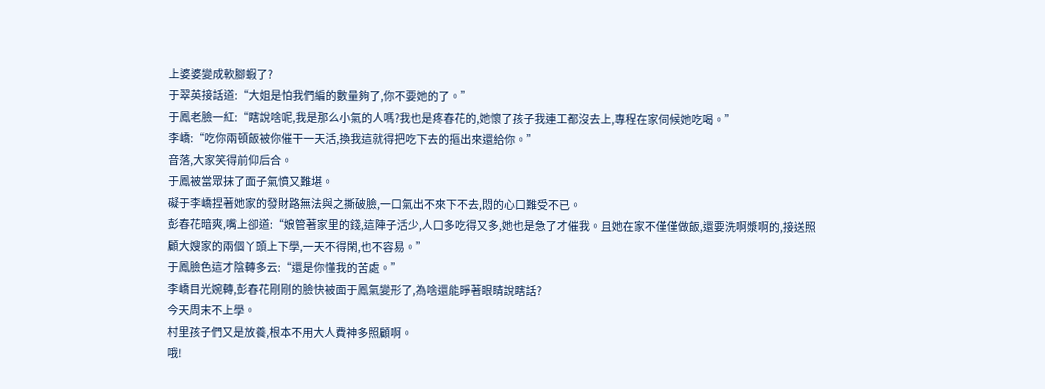上婆婆變成軟腳蝦了?
于翠英接話道:“大姐是怕我們編的數量夠了,你不要她的了。”
于鳳老臉一紅:“瞎說啥呢,我是那么小氣的人嗎?我也是疼春花的,她懷了孩子我連工都沒去上,專程在家伺候她吃喝。”
李嶠:“吃你兩頓飯被你催干一天活,換我這就得把吃下去的摳出來還給你。”
音落,大家笑得前仰后合。
于鳳被當眾抹了面子氣憤又難堪。
礙于李嶠捏著她家的發財路無法與之撕破臉,一口氣出不來下不去,悶的心口難受不已。
彭春花暗爽,嘴上卻道:“娘管著家里的錢,這陣子活少,人口多吃得又多,她也是急了才催我。且她在家不僅僅做飯,還要洗啊漿啊的,接送照顧大嫂家的兩個丫頭上下學,一天不得閑,也不容易。”
于鳳臉色這才陰轉多云:“還是你懂我的苦處。”
李嶠目光婉轉,彭春花剛剛的臉快被面于鳳氣變形了,為啥還能睜著眼睛說瞎話?
今天周末不上學。
村里孩子們又是放養,根本不用大人費神多照顧啊。
哦!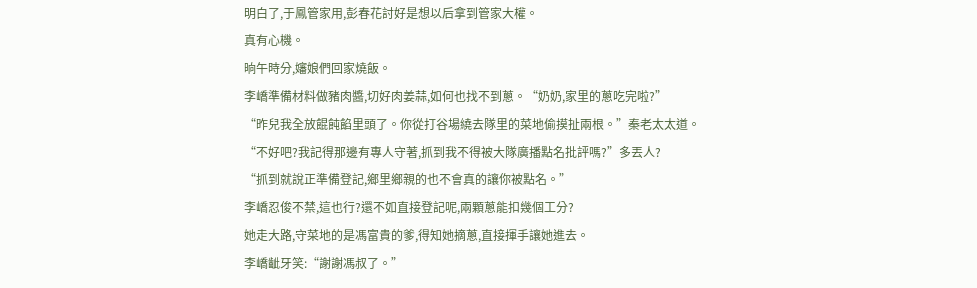明白了,于鳳管家用,彭春花討好是想以后拿到管家大權。
真有心機。
晌午時分,嬸娘們回家燒飯。
李嶠準備材料做豬肉醬,切好肉姜蒜,如何也找不到蔥。“奶奶,家里的蔥吃完啦?”
“昨兒我全放餛飩餡里頭了。你從打谷場繞去隊里的菜地偷摸扯兩根。”秦老太太道。
“不好吧?我記得那邊有專人守著,抓到我不得被大隊廣播點名批評嗎?”多丟人?
“抓到就說正準備登記,鄉里鄉親的也不會真的讓你被點名。”
李嶠忍俊不禁,這也行?還不如直接登記呢,兩顆蔥能扣幾個工分?
她走大路,守菜地的是馮富貴的爹,得知她摘蔥,直接揮手讓她進去。
李嶠齜牙笑:“謝謝馮叔了。”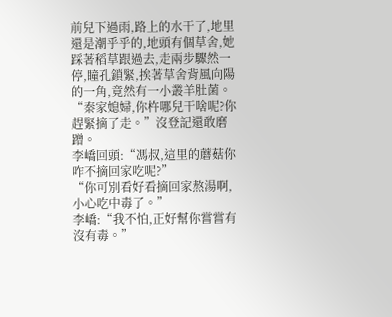前兒下過雨,路上的水干了,地里還是潮乎乎的,地頭有個草舍,她踩著稻草跟過去,走兩步驟然一停,瞳孔鎖緊,挨著草舍背風向陽的一角,竟然有一小叢羊肚菌。
“秦家媳婦,你杵哪兒干啥呢?你趕緊摘了走。”沒登記還敢磨蹭。
李嶠回頭:“馮叔,這里的蘑菇你咋不摘回家吃呢?”
“你可別看好看摘回家熬湯啊,小心吃中毒了。”
李嶠:“我不怕,正好幫你嘗嘗有沒有毒。”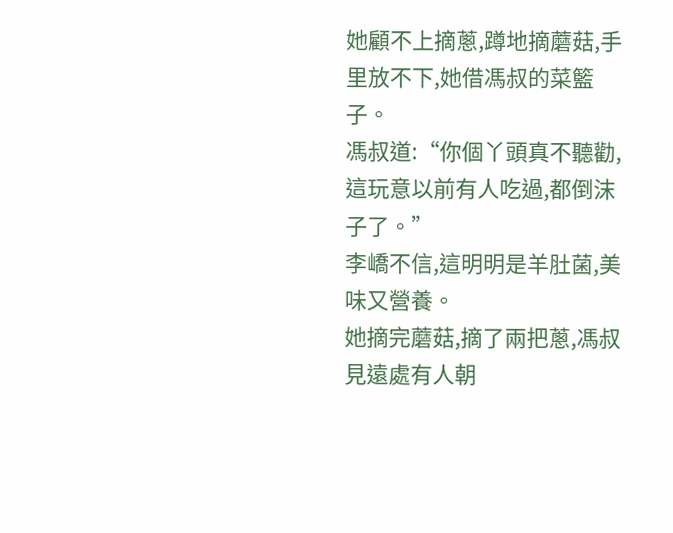她顧不上摘蔥,蹲地摘蘑菇,手里放不下,她借馮叔的菜籃子。
馮叔道:“你個丫頭真不聽勸,這玩意以前有人吃過,都倒沫子了。”
李嶠不信,這明明是羊肚菌,美味又營養。
她摘完蘑菇,摘了兩把蔥,馮叔見遠處有人朝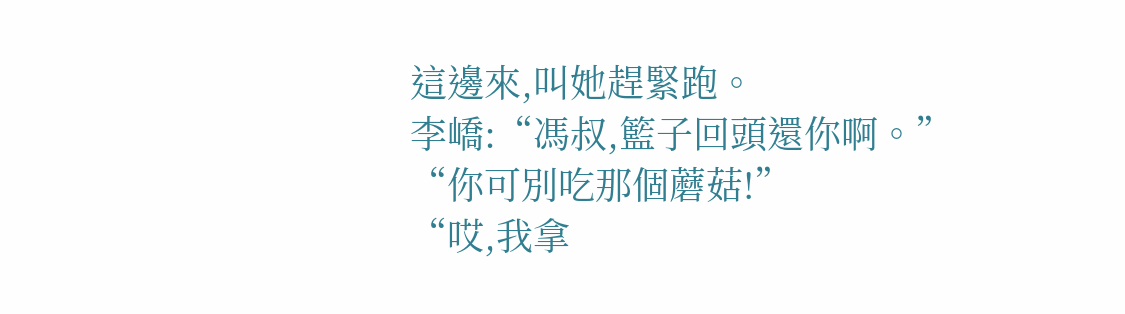這邊來,叫她趕緊跑。
李嶠:“馮叔,籃子回頭還你啊。”
“你可別吃那個蘑菇!”
“哎,我拿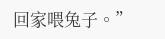回家喂兔子。”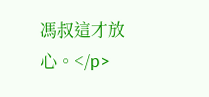馮叔這才放心。</p>